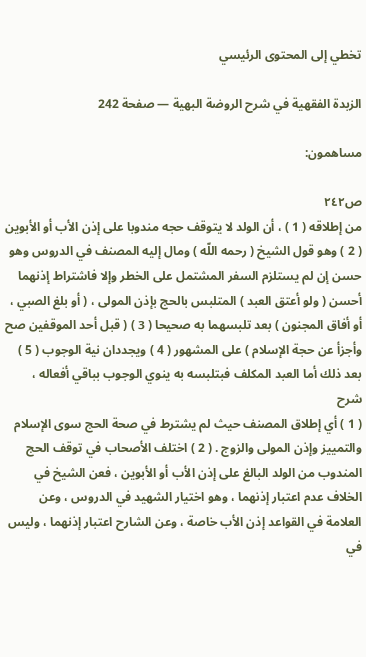تخطي إلى المحتوى الرئيسي

الزبدة الفقهية في شرح الروضة البهية — صفحة 242

مساهمون:

ص٢٤٢
من إطلاقه ( 1 ) ، أن الولد لا يتوقف حجه مندوبا على إذن الأب أو الأبوين ( 2 ) وهو قول الشيخ ( رحمه اللّه ) ومال إليه المصنف في الدروس وهو حسن إن لم يستلزم السفر المشتمل على الخطر وإلا فاشتراط إذنهما أحسن ( ولو أعتق العبد ) المتلبس بالحج بإذن المولى ، ( أو بلغ الصبي ، أو أفاق المجنون ) بعد تلبسهما به صحيحا ( 3 ) ( قبل أحد الموقفين صح وأجزأ عن حجة الإسلام ) على المشهور ( 4 ) ويجددان نية الوجوب ( 5 ) بعد ذلك أما العبد المكلف فبتلبسه به ينوي الوجوب بباقي أفعاله ،
شرح
( 1 ) أي إطلاق المصنف حيث لم يشترط في صحة الحج سوى الإسلام والتمييز وإذن المولى والزوج . ( 2 ) اختلف الأصحاب في توقف الحج المندوب من الولد البالغ على إذن الأب أو الأبوين ، فعن الشيخ في الخلاف عدم اعتبار إذنهما ، وهو اختيار الشهيد في الدروس ، وعن العلامة في القواعد إذن الأب خاصة ، وعن الشارح اعتبار إذنهما ، وليس في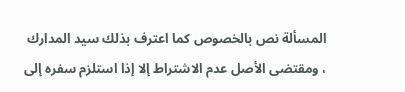المسألة نص بالخصوص كما اعترف بذلك سيد المدارك ، ومقتضى الأصل عدم الاشتراط إلا إذا استلزم سفره إلى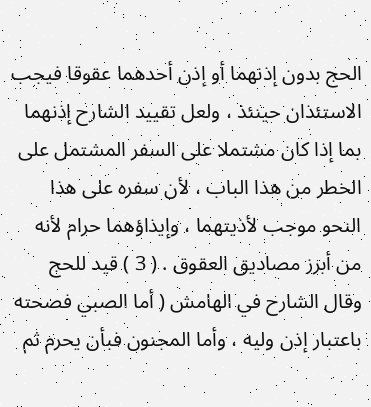الحج بدون إذنهما أو إذن أحدهما عقوقا فيجب الاستئذان حينئذ ، ولعل تقييد الشارح إذنهما بما إذا كان مشتملا على السفر المشتمل على الخطر من هذا الباب ، لأن سفره على هذا النحو موجب لأذيتهما ، وإيذاؤهما حرام لأنه من أبرز مصاديق العقوق . ( 3 ) قيد للحج وقال الشارح في الهامش ( أما الصبي فصحته باعتبار إذن وليه ، وأما المجنون فبأن يحرم ثم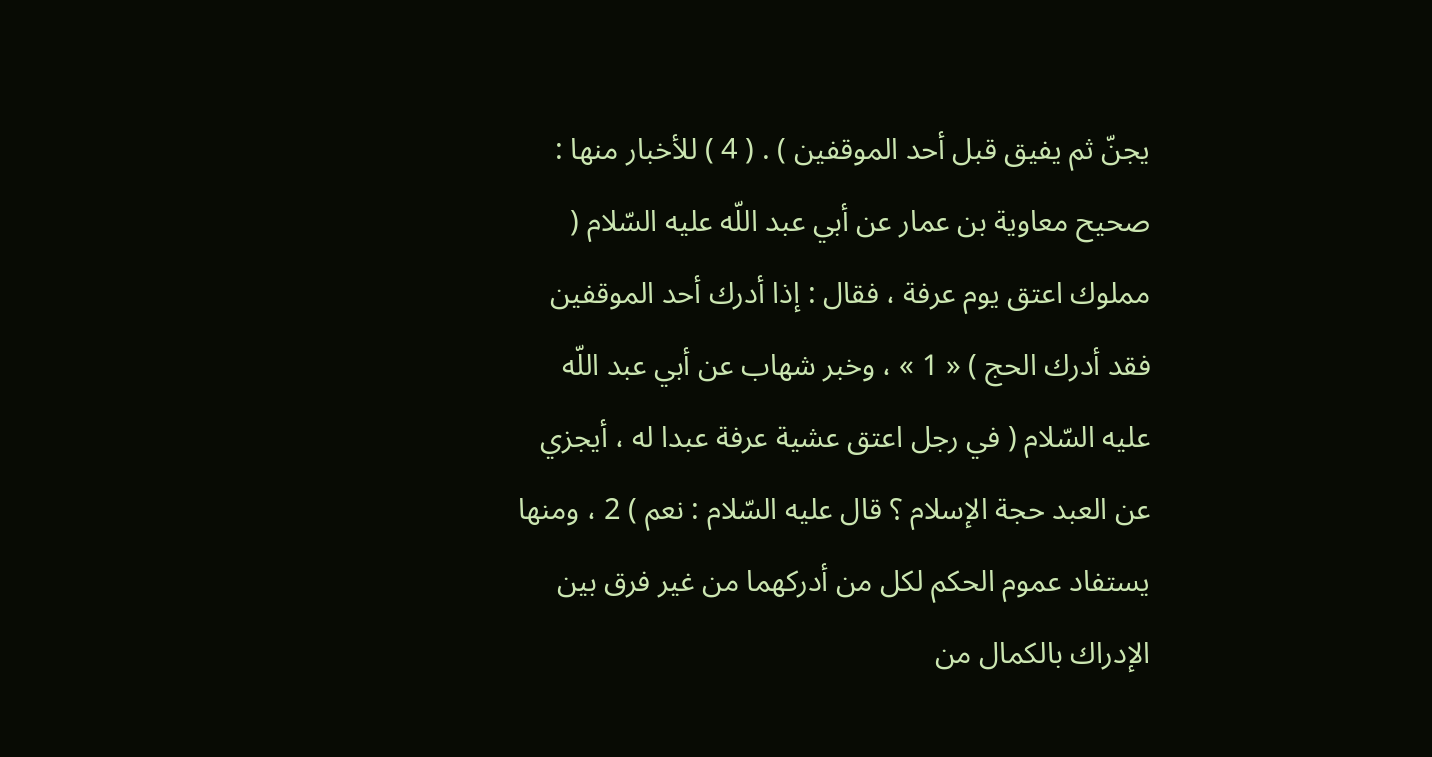يجنّ ثم يفيق قبل أحد الموقفين ) . ( 4 ) للأخبار منها : صحيح معاوية بن عمار عن أبي عبد اللّه عليه السّلام ( مملوك اعتق يوم عرفة ، فقال : إذا أدرك أحد الموقفين فقد أدرك الحج ) « 1 » ، وخبر شهاب عن أبي عبد اللّه عليه السّلام ( في رجل اعتق عشية عرفة عبدا له ، أيجزي عن العبد حجة الإسلام ؟ قال عليه السّلام : نعم ) 2 ، ومنها يستفاد عموم الحكم لكل من أدركهما من غير فرق بين الإدراك بالكمال من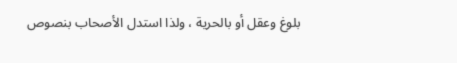بلوغ وعقل أو بالحرية ، ولذا استدل الأصحاب بنصوص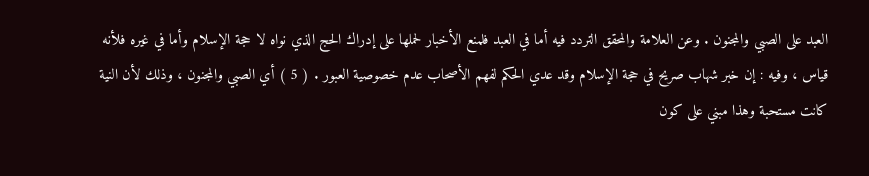العبد على الصبي والمجنون . وعن العلامة والمحقق التردد فيه أما في العبد فلمنع الأخبار لحملها على إدراك الحج الذي نواه لا حجة الإسلام وأما في غيره فلأنه قياس ، وفيه : إن خبر شهاب صريح في حجة الإسلام وقد عدي الحكم لفهم الأصحاب عدم خصوصية العبور . ( 5 ) أي الصبي والمجنون ، وذلك لأن النية كانت مستحبة وهذا مبني على كون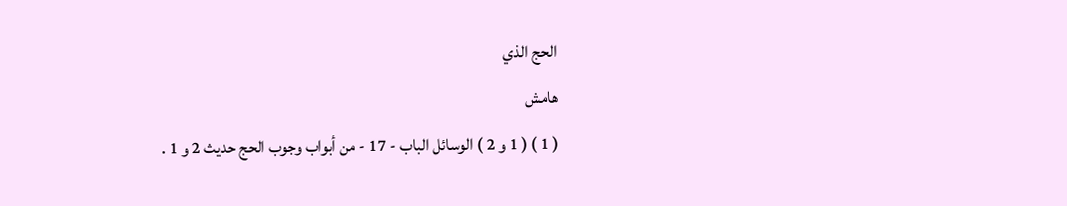الحج الذي
هامش
( 1 ) ( 1 و 2 ) الوسائل الباب - 17 - من أبواب وجوب الحج حديث 2 و 1 .